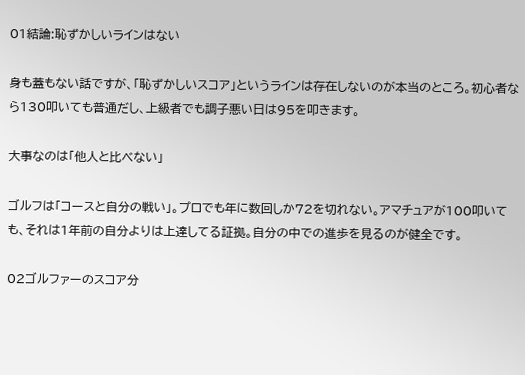01結論:恥ずかしいラインはない

身も蓋もない話ですが、「恥ずかしいスコア」というラインは存在しないのが本当のところ。初心者なら130叩いても普通だし、上級者でも調子悪い日は95を叩きます。

大事なのは「他人と比べない」

ゴルフは「コースと自分の戦い」。プロでも年に数回しか72を切れない。アマチュアが100叩いても、それは1年前の自分よりは上達してる証拠。自分の中での進歩を見るのが健全です。

02ゴルファーのスコア分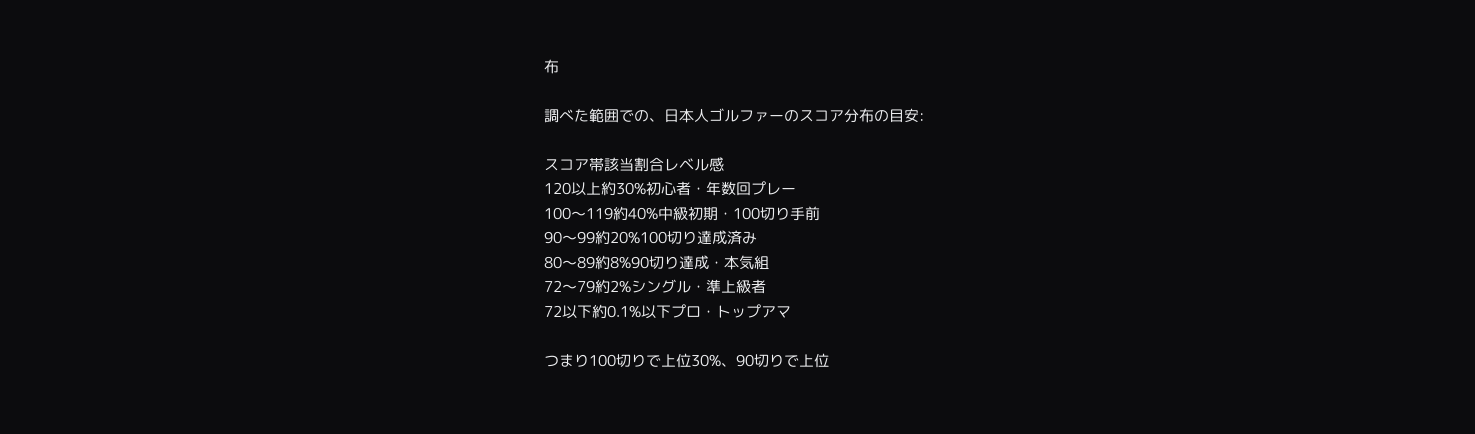布

調べた範囲での、日本人ゴルファーのスコア分布の目安:

スコア帯該当割合レベル感
120以上約30%初心者・年数回プレー
100〜119約40%中級初期・100切り手前
90〜99約20%100切り達成済み
80〜89約8%90切り達成・本気組
72〜79約2%シングル・準上級者
72以下約0.1%以下プロ・トップアマ

つまり100切りで上位30%、90切りで上位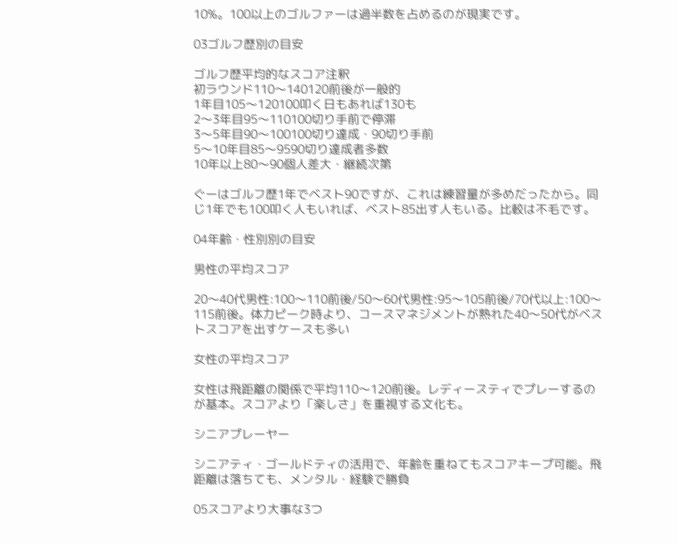10%。100以上のゴルファーは過半数を占めるのが現実です。

03ゴルフ歴別の目安

ゴルフ歴平均的なスコア注釈
初ラウンド110〜140120前後が一般的
1年目105〜120100叩く日もあれば130も
2〜3年目95〜110100切り手前で停滞
3〜5年目90〜100100切り達成・90切り手前
5〜10年目85〜9590切り達成者多数
10年以上80〜90個人差大・継続次第

ぐーはゴルフ歴1年でベスト90ですが、これは練習量が多めだったから。同じ1年でも100叩く人もいれば、ベスト85出す人もいる。比較は不毛です。

04年齢・性別別の目安

男性の平均スコア

20〜40代男性:100〜110前後/50〜60代男性:95〜105前後/70代以上:100〜115前後。体力ピーク時より、コースマネジメントが熟れた40〜50代がベストスコアを出すケースも多い

女性の平均スコア

女性は飛距離の関係で平均110〜120前後。レディースティでプレーするのが基本。スコアより「楽しさ」を重視する文化も。

シニアプレーヤー

シニアティ・ゴールドティの活用で、年齢を重ねてもスコアキープ可能。飛距離は落ちても、メンタル・経験で勝負

05スコアより大事な3つ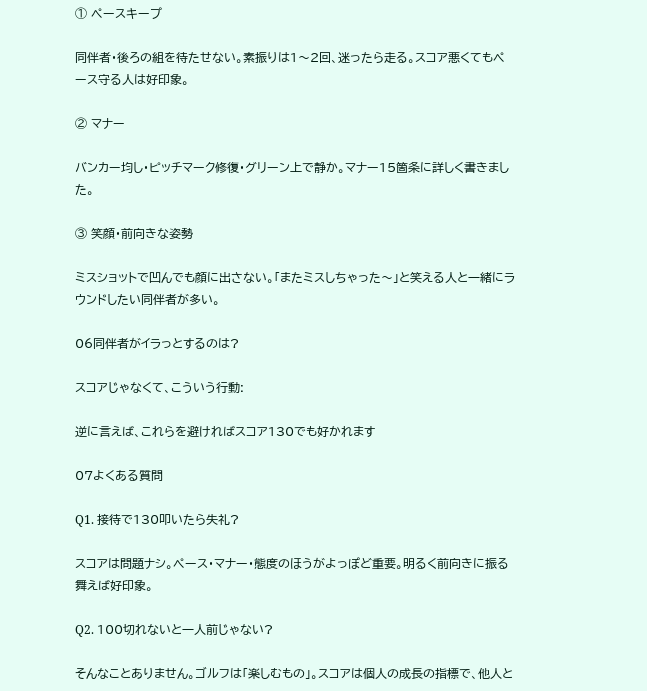① ペースキープ

同伴者・後ろの組を待たせない。素振りは1〜2回、迷ったら走る。スコア悪くてもペース守る人は好印象。

② マナー

バンカー均し・ピッチマーク修復・グリーン上で静か。マナー15箇条に詳しく書きました。

③ 笑顔・前向きな姿勢

ミスショットで凹んでも顔に出さない。「またミスしちゃった〜」と笑える人と一緒にラウンドしたい同伴者が多い。

06同伴者がイラっとするのは?

スコアじゃなくて、こういう行動:

逆に言えば、これらを避ければスコア130でも好かれます

07よくある質問

Q1. 接待で130叩いたら失礼?

スコアは問題ナシ。ペース・マナー・態度のほうがよっぽど重要。明るく前向きに振る舞えば好印象。

Q2. 100切れないと一人前じゃない?

そんなことありません。ゴルフは「楽しむもの」。スコアは個人の成長の指標で、他人と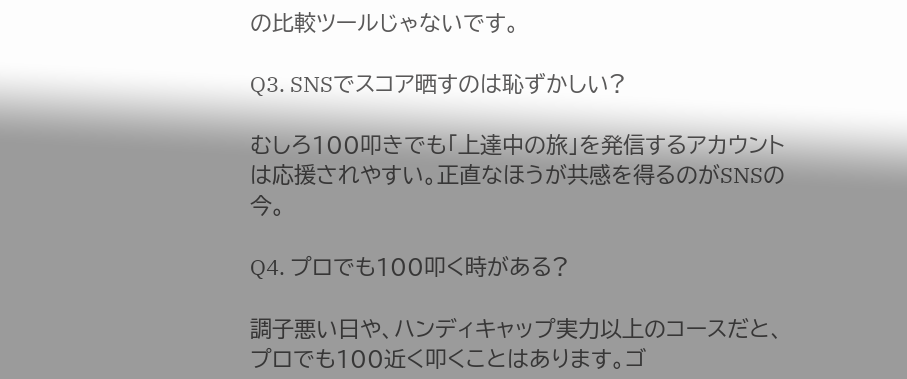の比較ツールじゃないです。

Q3. SNSでスコア晒すのは恥ずかしい?

むしろ100叩きでも「上達中の旅」を発信するアカウントは応援されやすい。正直なほうが共感を得るのがSNSの今。

Q4. プロでも100叩く時がある?

調子悪い日や、ハンディキャップ実力以上のコースだと、プロでも100近く叩くことはあります。ゴ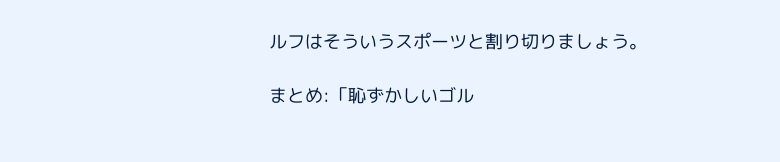ルフはそういうスポーツと割り切りましょう。

まとめ:「恥ずかしいゴル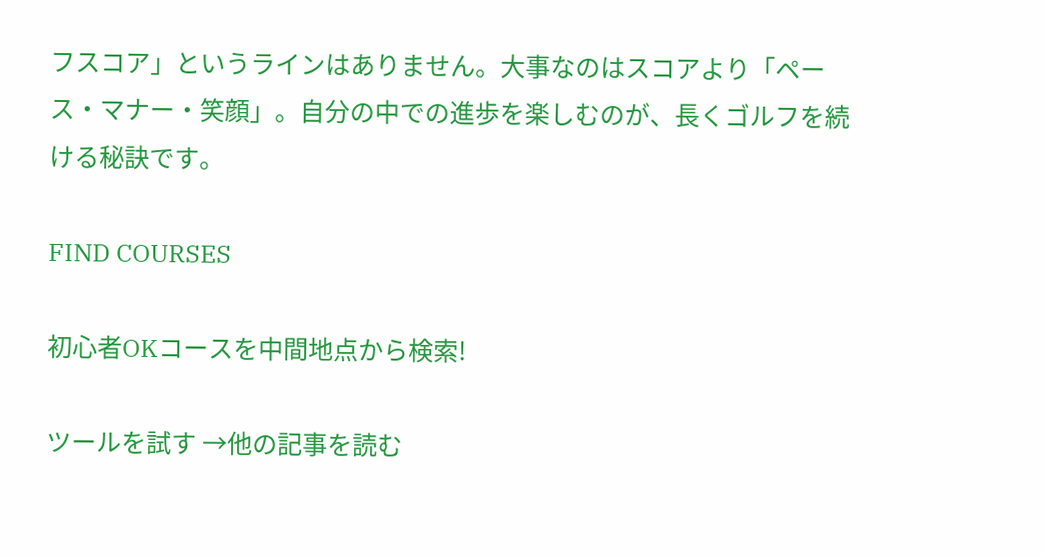フスコア」というラインはありません。大事なのはスコアより「ペース・マナー・笑顔」。自分の中での進歩を楽しむのが、長くゴルフを続ける秘訣です。

FIND COURSES

初心者OKコースを中間地点から検索!

ツールを試す →他の記事を読む